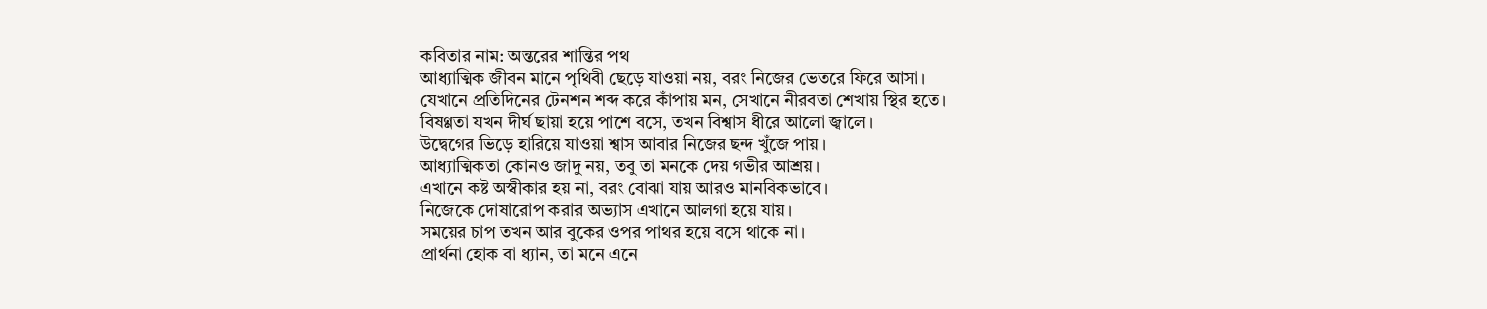কবিতার নাম: অন্তরের শান্তির পথ
আধ্যাত্মিক জীবন মানে পৃথিবী ছেড়ে যাওয়া নয়, বরং নিজের ভেতরে ফিরে আসা।
যেখানে প্রতিদিনের টেনশন শব্দ করে কাঁপায় মন, সেখানে নীরবতা শেখায় স্থির হতে।
বিষণ্ণতা যখন দীর্ঘ ছায়া হয়ে পাশে বসে, তখন বিশ্বাস ধীরে আলো জ্বালে।
উদ্বেগের ভিড়ে হারিয়ে যাওয়া শ্বাস আবার নিজের ছন্দ খুঁজে পায়।
আধ্যাত্মিকতা কোনও জাদু নয়, তবু তা মনকে দেয় গভীর আশ্রয়।
এখানে কষ্ট অস্বীকার হয় না, বরং বোঝা যায় আরও মানবিকভাবে।
নিজেকে দোষারোপ করার অভ্যাস এখানে আলগা হয়ে যায়।
সময়ের চাপ তখন আর বুকের ওপর পাথর হয়ে বসে থাকে না।
প্রার্থনা হোক বা ধ্যান, তা মনে এনে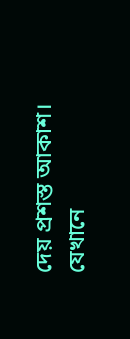দেয় প্রশস্ত আকাশ।
যেখানে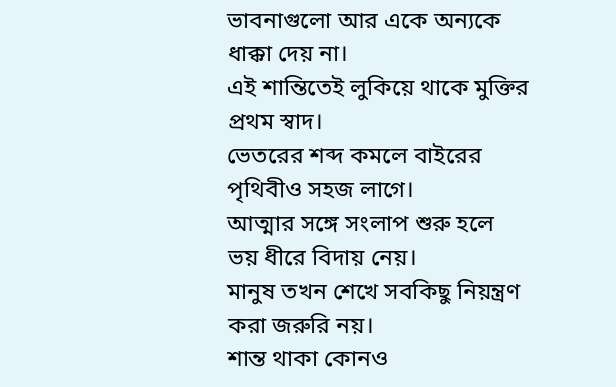ভাবনাগুলো আর একে অন্যকে ধাক্কা দেয় না।
এই শান্তিতেই লুকিয়ে থাকে মুক্তির প্রথম স্বাদ।
ভেতরের শব্দ কমলে বাইরের পৃথিবীও সহজ লাগে।
আত্মার সঙ্গে সংলাপ শুরু হলে ভয় ধীরে বিদায় নেয়।
মানুষ তখন শেখে সবকিছু নিয়ন্ত্রণ করা জরুরি নয়।
শান্ত থাকা কোনও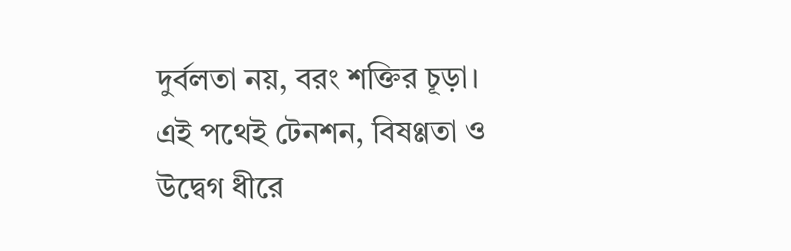দুর্বলতা নয়, বরং শক্তির চূড়া।
এই পথেই টেনশন, বিষণ্ণতা ও উদ্বেগ ধীরে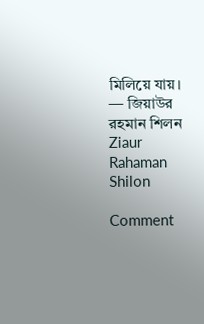মিলিয়ে যায়।
— জিয়াউর রহমান শিলন
Ziaur Rahaman Shilon

Comment